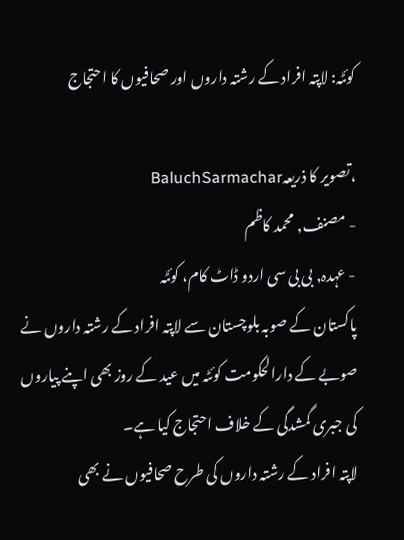کوئٹہ: لاپتہ افراد کے رشتہ داروں اور صحافیوں کا احتجاج

،تصویر کا ذریعہBaluchSarmachar
- مصنف, محمد کاظم
- عہدہ, بی بی سی اردو ڈاٹ کام، کوئٹہ
پاکستان کے صوبہ بلوچستان سے لاپتہ افراد کے رشتہ داروں نے صوبے کے دارالحکومت کوئٹہ میں عید کے روز بھی اپنے پیاروں کی جبری گمشدگی کے خلاف احتجاج کیا ہے۔
لاپتہ افراد کے رشتہ داروں کی طرح صحافیوں نے بھی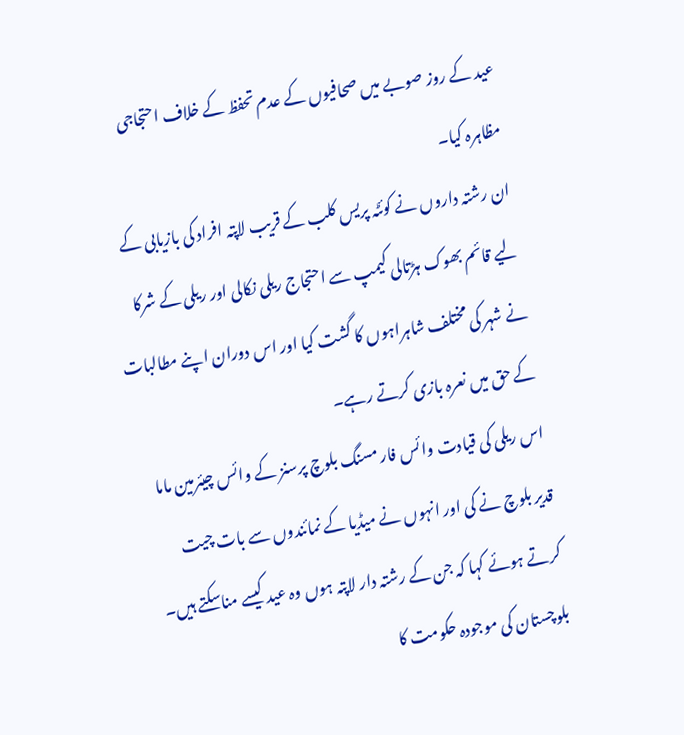عید کے روز صوبے میں صحافیوں کے عدم تحفظ کے خلاف احتجاجی مظاہرہ کیا۔
ان رشتہ داروں نے کوئٹہ پریس کلب کے قریب لاپتہ افراد کی بازیابی کے لیے قائم بھوک ہڑتالی کیمپ سے احتجاج ریلی نکالی اور ریلی کے شرکا نے شہر کی مختلف شاہراہوں کا گشت کیا اور اس دوران اپنے مطالبات کے حق میں نعرہ بازی کرتے رہے۔
اس ریلی کی قیادت وائس فار مسنگ بلوچ پرسنز کے وائس چیئرمین ماما قدیر بلوچ نے کی اور انہوں نے میڈیا کے نمائندوں سے بات چیت کرتے ہوئے کہا کہ جن کے رشتہ دار لاپتہ ہوں وہ عید کیسے مناسکتے ہیں۔
بلوچستان کی موجودہ حکومت کا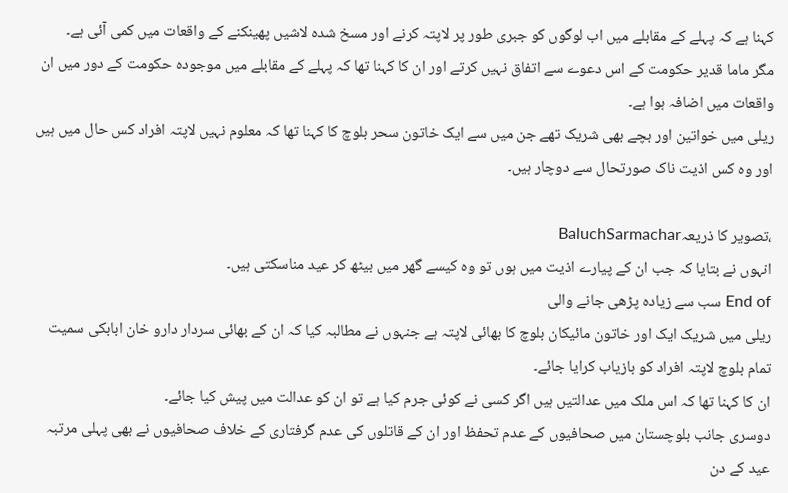کہنا ہے کہ پہلے کے مقابلے میں اب لوگوں کو جبری طور پر لاپتہ کرنے اور مسخ شدہ لاشیں پھینکنے کے واقعات میں کمی آئی ہے۔
مگر ماما قدیر حکومت کے اس دعوے سے اتفاق نہیں کرتے اور ان کا کہنا تھا کہ پہلے کے مقابلے میں موجودہ حکومت کے دور میں ان واقعات میں اضافہ ہوا ہے۔
ریلی میں خواتین اور بچے بھی شریک تھے جن میں سے ایک خاتون سحر بلوچ کا کہنا تھا کہ معلوم نہیں لاپتہ افراد کس حال میں ہیں اور وہ کس اذیت ناک صورتحال سے دوچار ہیں۔

،تصویر کا ذریعہBaluchSarmachar
انہوں نے بتایا کہ جب ان کے پیارے اذیت میں ہوں تو وہ کیسے گھر میں بیٹھ کر عید مناسکتی ہیں۔
End of سب سے زیادہ پڑھی جانے والی
ریلی میں شریک ایک اور خاتون مائیکان بلوچ کا بھائی لاپتہ ہے جنہوں نے مطالبہ کیا کہ ان کے بھائی سردار دارو خان ابابکی سمیت تمام بلوچ لاپتہ افراد کو بازیاب کرایا جائے۔
ان کا کہنا تھا کہ اس ملک میں عدالتیں ہیں اگر کسی نے کوئی جرم کیا ہے تو ان کو عدالت میں پیش کیا جائے۔
دوسری جانب بلوچستان میں صحافیوں کے عدم تحفظ اور ان کے قاتلوں کی عدم گرفتاری کے خلاف صحافیوں نے بھی پہلی مرتبہ عید کے دن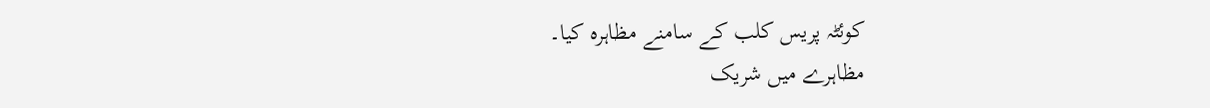کوئٹہ پریس کلب کے سامنے مظاہرہ کیا۔
مظاہرے میں شریک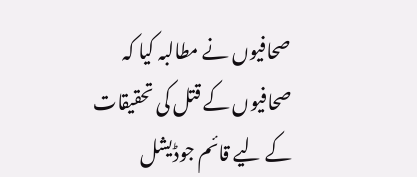صحافیوں نے مطالبہ کیا کہ صحافیوں کے قتل کی تحقیقات کے لیے قائم جوڈیشل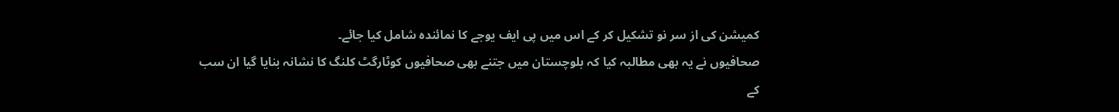کمیشن کی از سر نو تشکیل کر کے اس میں پی ایف یوجے کا نمائندہ شامل کیا جائے۔
صحافیوں نے یہ بھی مطالبہ کیا کہ بلوچستان میں جتنے بھی صحافیوں کوٹارگٹ کلنگ کا نشانہ بنایا گیا ان سب کے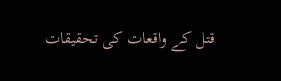قتل کے واقعات کی تحقیقات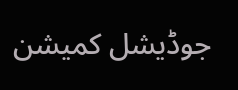جوڈیشل کمیشن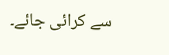سے کرائی جائے۔